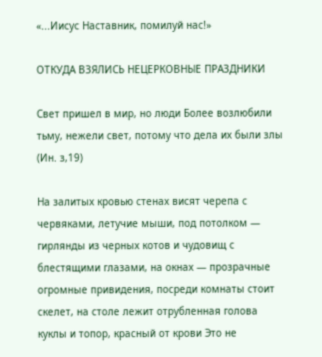«...Иисус Наставник, помилуй нас!»

ОТКУДА ВЗЯЛИСЬ НЕЦЕРКОВНЫЕ ПРАЗДНИКИ

Свет пришел в мир, но люди Более возлюбили тьму, нежели свет, потому что дела их были злы (Ин. з,19)

На залитых кровью стенах висят черепа с червяками, летучие мыши, под потолком — гирлянды из черных котов и чудовищ с блестящими глазами, на окнах — прозрачные огромные привидения, посреди комнаты стоит скелет, на столе лежит отрубленная голова куклы и топор, красный от крови Это не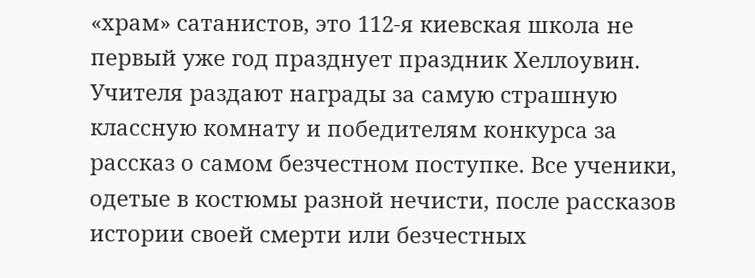«храм» сатанистов, это 112-я киевская школа не первый уже год празднует праздник Хеллоувин. Учителя раздают награды за самую страшную классную комнату и победителям конкурса за рассказ о самом безчестном поступке. Все ученики, одетые в костюмы разной нечисти, после рассказов истории своей смерти или безчестных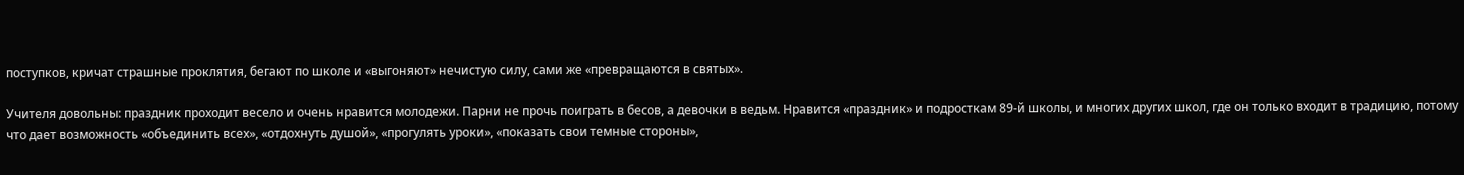поступков, кричат страшные проклятия, бегают по школе и «выгоняют» нечистую силу, сами же «превращаются в святых».

Учителя довольны: праздник проходит весело и очень нравится молодежи. Парни не прочь поиграть в бесов, а девочки в ведьм. Нравится «праздник» и подросткам 89-й школы, и многих других школ, где он только входит в традицию, потому что дает возможность «объединить всех», «отдохнуть душой», «прогулять уроки», «показать свои темные стороны»,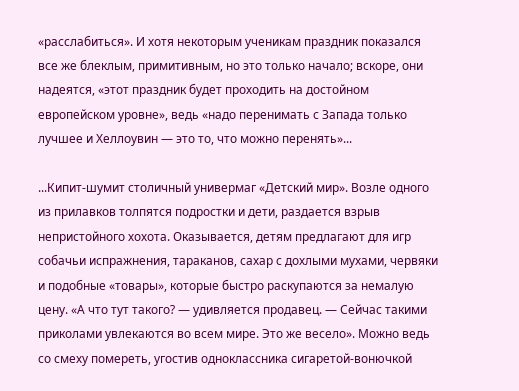«расслабиться». И хотя некоторым ученикам праздник показался все же блеклым, примитивным, но это только начало; вскоре, они надеятся, «этот праздник будет проходить на достойном европейском уровне», ведь «надо перенимать с Запада только лучшее и Хеллоувин — это то, что можно перенять»...

...Кипит-шумит столичный универмаг «Детский мир». Возле одного из прилавков толпятся подростки и дети, раздается взрыв непристойного хохота. Оказывается, детям предлагают для игр собачьи испражнения, тараканов, сахар с дохлыми мухами, червяки и подобные «товары», которые быстро раскупаются за немалую цену. «А что тут такого? — удивляется продавец. — Сейчас такими приколами увлекаются во всем мире. Это же весело». Можно ведь со смеху помереть, угостив одноклассника сигаретой-вонючкой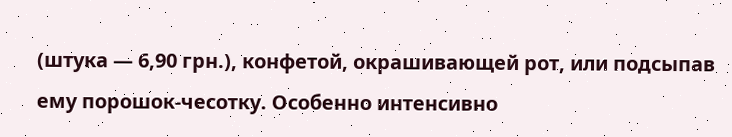(штука — 6,90 грн.), конфетой, окрашивающей рот, или подсыпав ему порошок-чесотку. Особенно интенсивно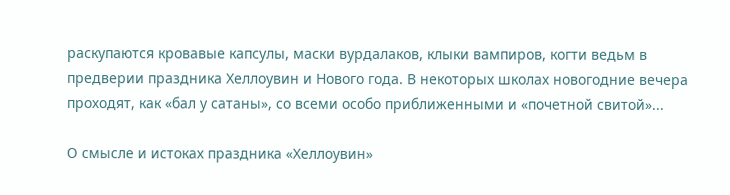раскупаются кровавые капсулы, маски вурдалаков, клыки вампиров, когти ведьм в предверии праздника Хеллоувин и Нового года. В некоторых школах новогодние вечера проходят, как «бал у сатаны», со всеми особо приближенными и «почетной свитой»...

О смысле и истоках праздника «Хеллоувин»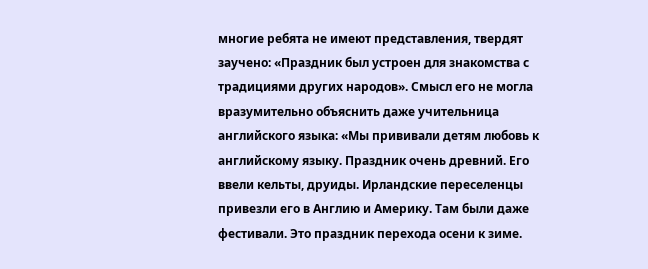многие ребята не имеют представления, твердят заучено: «Праздник был устроен для знакомства с традициями других народов». Смысл его не могла вразумительно объяснить даже учительница английского языка: «Мы прививали детям любовь к английскому языку. Праздник очень древний. Его ввели кельты, друиды. Ирландские переселенцы привезли его в Англию и Америку. Там были даже фестивали. Это праздник перехода осени к зиме.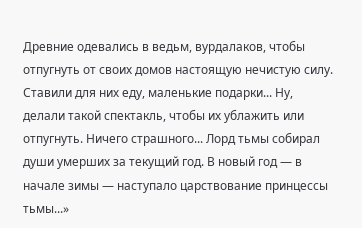Древние одевались в ведьм, вурдалаков, чтобы отпугнуть от своих домов настоящую нечистую силу. Ставили для них еду, маленькие подарки... Ну, делали такой спектакль, чтобы их ублажить или отпугнуть. Ничего страшного... Лорд тьмы собирал души умерших за текущий год. В новый год — в начале зимы — наступало царствование принцессы тьмы...»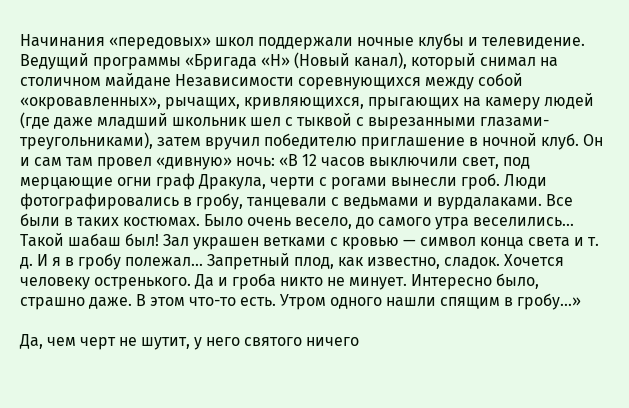Начинания «передовых» школ поддержали ночные клубы и телевидение. Ведущий программы «Бригада «Н» (Новый канал), который снимал на столичном майдане Независимости соревнующихся между собой «окровавленных», рычащих, кривляющихся, прыгающих на камеру людей (где даже младший школьник шел с тыквой с вырезанными глазами-треугольниками), затем вручил победителю приглашение в ночной клуб. Он и сам там провел «дивную» ночь: «В 12 часов выключили свет, под мерцающие огни граф Дракула, черти с рогами вынесли гроб. Люди фотографировались в гробу, танцевали с ведьмами и вурдалаками. Все были в таких костюмах. Было очень весело, до самого утра веселились... Такой шабаш был! Зал украшен ветками с кровью — символ конца света и т. д. И я в гробу полежал... Запретный плод, как известно, сладок. Хочется человеку остренького. Да и гроба никто не минует. Интересно было, страшно даже. В этом что-то есть. Утром одного нашли спящим в гробу...»

Да, чем черт не шутит, у него святого ничего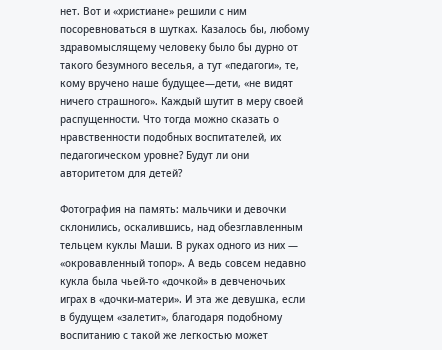нет. Вот и «христиане» решили с ним посоревноваться в шутках. Казалось бы, любому здравомыслящему человеку было бы дурно от такого безумного веселья, а тут «педагоги», те, кому вручено наше будущее—дети, «не видят ничего страшного». Каждый шутит в меру своей распущенности. Что тогда можно сказать о нравственности подобных воспитателей, их педагогическом уровне? Будут ли они авторитетом для детей?

Фотография на память: мальчики и девочки склонились, оскалившись, над обезглавленным тельцем куклы Маши. В руках одного из них — «окровавленный топор». А ведь совсем недавно кукла была чьей-то «дочкой» в девченочьих играх в «дочки-матери». И эта же девушка, если в будущем «залетит», благодаря подобному воспитанию с такой же легкостью может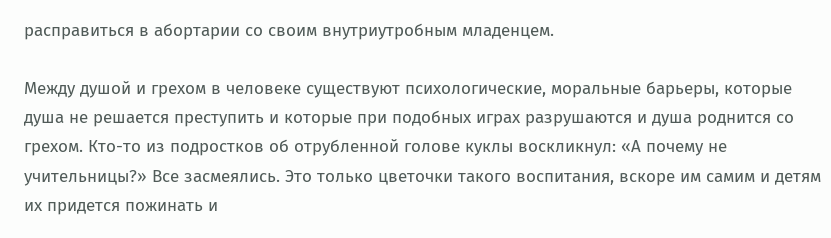расправиться в абортарии со своим внутриутробным младенцем.

Между душой и грехом в человеке существуют психологические, моральные барьеры, которые душа не решается преступить и которые при подобных играх разрушаются и душа роднится со грехом. Кто-то из подростков об отрубленной голове куклы воскликнул: «А почему не учительницы?» Все засмеялись. Это только цветочки такого воспитания, вскоре им самим и детям их придется пожинать и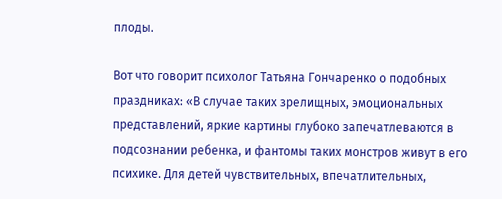плоды.

Вот что говорит психолог Татьяна Гончаренко о подобных праздниках: «В случае таких зрелищных, эмоциональных представлений, яркие картины глубоко запечатлеваются в подсознании ребенка, и фантомы таких монстров живут в его психике. Для детей чувствительных, впечатлительных,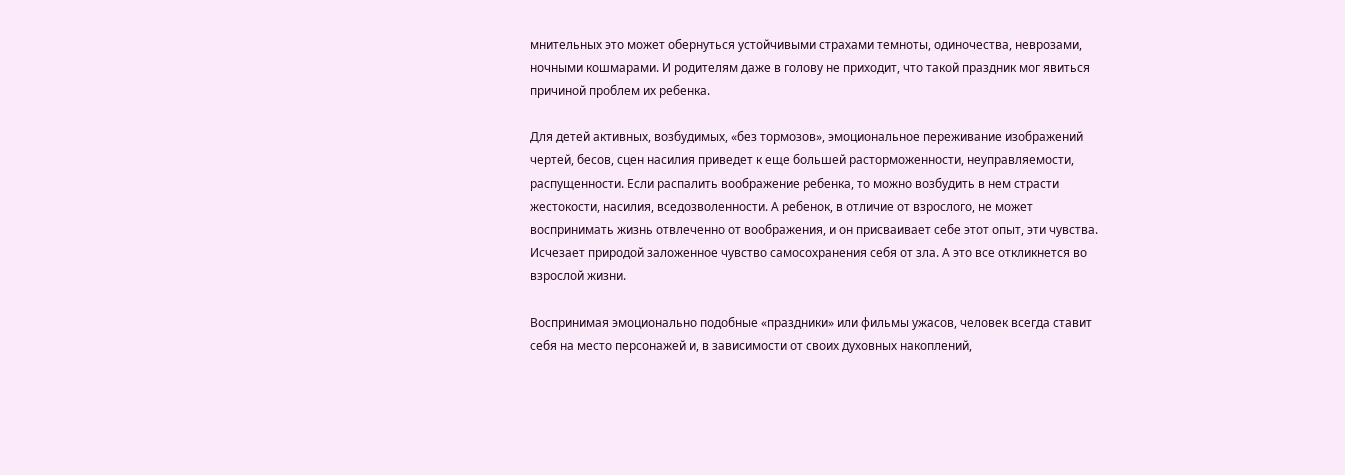мнительных это может обернуться устойчивыми страхами темноты, одиночества, неврозами, ночными кошмарами. И родителям даже в голову не приходит, что такой праздник мог явиться причиной проблем их ребенка.

Для детей активных, возбудимых, «без тормозов», эмоциональное переживание изображений чертей, бесов, сцен насилия приведет к еще большей расторможенности, неуправляемости, распущенности. Если распалить воображение ребенка, то можно возбудить в нем страсти жестокости, насилия, вседозволенности. А ребенок, в отличие от взрослого, не может воспринимать жизнь отвлеченно от воображения, и он присваивает себе этот опыт, эти чувства. Исчезает природой заложенное чувство самосохранения себя от зла. А это все откликнется во взрослой жизни.

Воспринимая эмоционально подобные «праздники» или фильмы ужасов, человек всегда ставит себя на место персонажей и, в зависимости от своих духовных накоплений,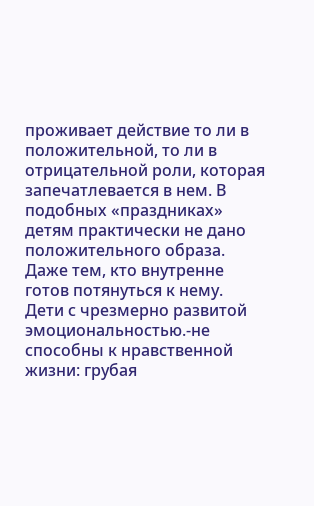проживает действие то ли в положительной, то ли в отрицательной роли, которая запечатлевается в нем. В подобных «праздниках» детям практически не дано положительного образа. Даже тем, кто внутренне готов потянуться к нему. Дети с чрезмерно развитой эмоциональностью.-не способны к нравственной жизни: грубая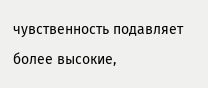чувственность подавляет более высокие,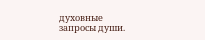духовные запросы души.